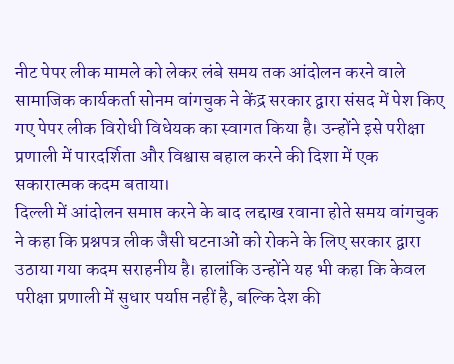नीट पेपर लीक मामले को लेकर लंबे समय तक आंदोलन करने वाले सामाजिक कार्यकर्ता सोनम वांगचुक ने केंद्र सरकार द्वारा संसद में पेश किए गए पेपर लीक विरोधी विधेयक का स्वागत किया है। उन्होंने इसे परीक्षा प्रणाली में पारदर्शिता और विश्वास बहाल करने की दिशा में एक सकारात्मक कदम बताया।
दिल्ली में आंदोलन समाप्त करने के बाद लद्दाख रवाना होते समय वांगचुक ने कहा कि प्रश्नपत्र लीक जैसी घटनाओं को रोकने के लिए सरकार द्वारा उठाया गया कदम सराहनीय है। हालांकि उन्होंने यह भी कहा कि केवल परीक्षा प्रणाली में सुधार पर्याप्त नहीं है, बल्कि देश की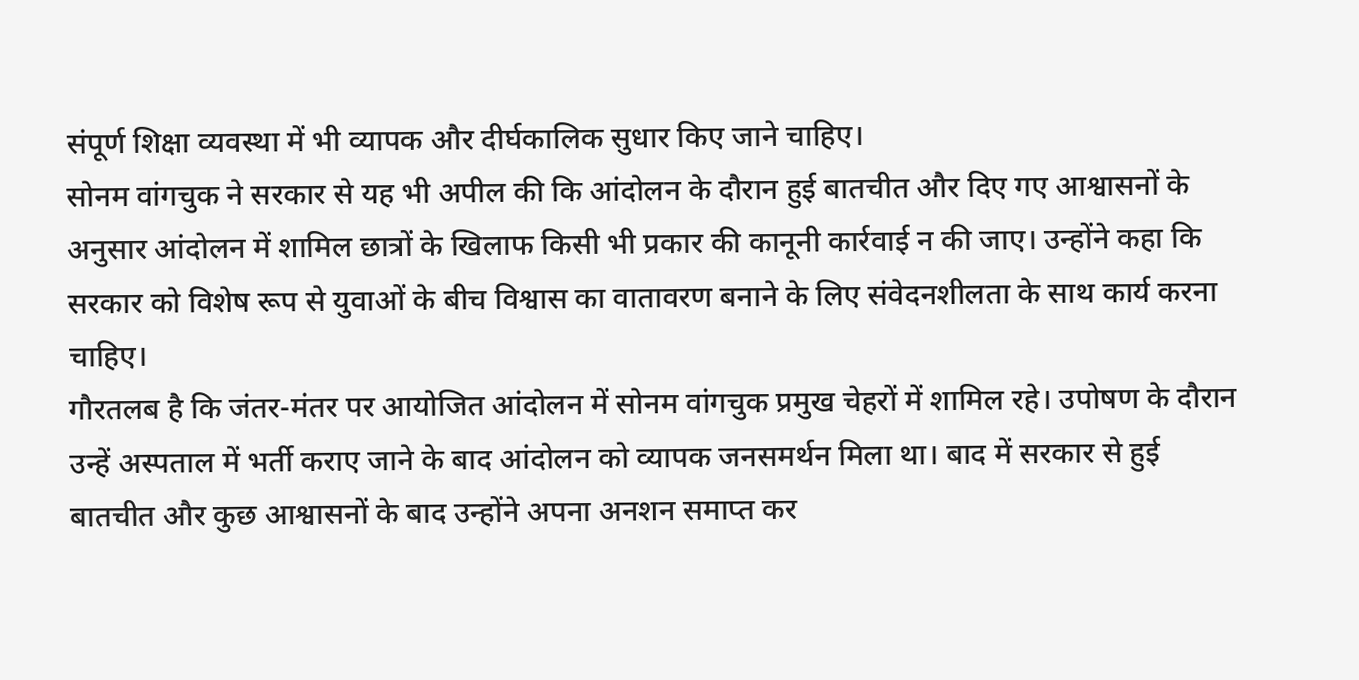संपूर्ण शिक्षा व्यवस्था में भी व्यापक और दीर्घकालिक सुधार किए जाने चाहिए।
सोनम वांगचुक ने सरकार से यह भी अपील की कि आंदोलन के दौरान हुई बातचीत और दिए गए आश्वासनों के अनुसार आंदोलन में शामिल छात्रों के खिलाफ किसी भी प्रकार की कानूनी कार्रवाई न की जाए। उन्होंने कहा कि सरकार को विशेष रूप से युवाओं के बीच विश्वास का वातावरण बनाने के लिए संवेदनशीलता के साथ कार्य करना चाहिए।
गौरतलब है कि जंतर-मंतर पर आयोजित आंदोलन में सोनम वांगचुक प्रमुख चेहरों में शामिल रहे। उपोषण के दौरान उन्हें अस्पताल में भर्ती कराए जाने के बाद आंदोलन को व्यापक जनसमर्थन मिला था। बाद में सरकार से हुई बातचीत और कुछ आश्वासनों के बाद उन्होंने अपना अनशन समाप्त कर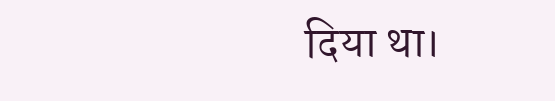दिया था।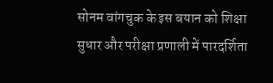सोनम वांगचुक के इस बयान को शिक्षा सुधार और परीक्षा प्रणाली में पारदर्शिता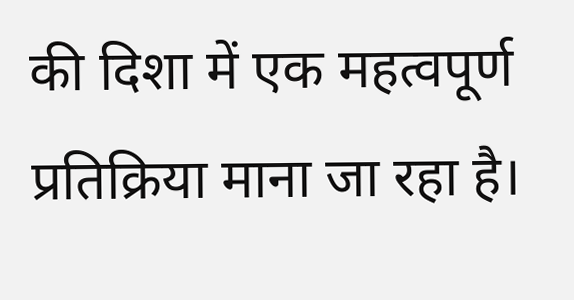की दिशा में एक महत्वपूर्ण प्रतिक्रिया माना जा रहा है।